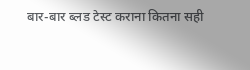बार-बार ब्लड टेस्ट कराना कितना सही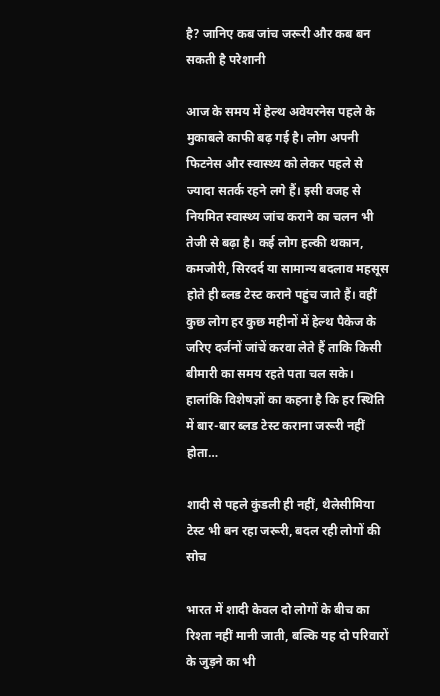है? जानिए कब जांच जरूरी और कब बन सकती है परेशानी

आज के समय में हेल्थ अवेयरनेस पहले के मुकाबले काफी बढ़ गई है। लोग अपनी फिटनेस और स्वास्थ्य को लेकर पहले से ज्यादा सतर्क रहने लगे हैं। इसी वजह से नियमित स्वास्थ्य जांच कराने का चलन भी तेजी से बढ़ा है। कई लोग हल्की थकान, कमजोरी, सिरदर्द या सामान्य बदलाव महसूस होते ही ब्लड टेस्ट कराने पहुंच जाते हैं। वहीं कुछ लोग हर कुछ महीनों में हेल्थ पैकेज के जरिए दर्जनों जांचें करवा लेते हैं ताकि किसी बीमारी का समय रहते पता चल सके। हालांकि विशेषज्ञों का कहना है कि हर स्थिति में बार-बार ब्लड टेस्ट कराना जरूरी नहीं होता…

शादी से पहले कुंडली ही नहीं, थैलेसीमिया टेस्ट भी बन रहा जरूरी, बदल रही लोगों की सोच

भारत में शादी केवल दो लोगों के बीच का रिश्ता नहीं मानी जाती, बल्कि यह दो परिवारों के जुड़ने का भी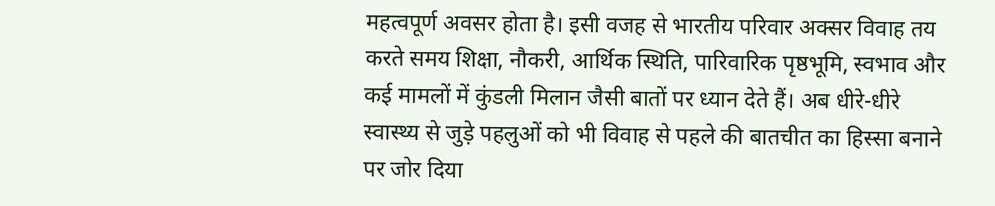महत्वपूर्ण अवसर होता है। इसी वजह से भारतीय परिवार अक्सर विवाह तय करते समय शिक्षा, नौकरी, आर्थिक स्थिति, पारिवारिक पृष्ठभूमि, स्वभाव और कई मामलों में कुंडली मिलान जैसी बातों पर ध्यान देते हैं। अब धीरे-धीरे स्वास्थ्य से जुड़े पहलुओं को भी विवाह से पहले की बातचीत का हिस्सा बनाने पर जोर दिया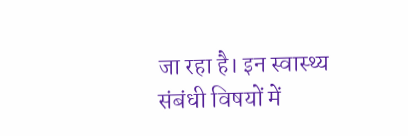जा रहा है। इन स्वास्थ्य संबंधी विषयों में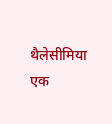थैलेसीमिया एक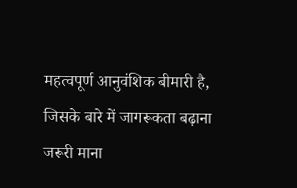महत्वपूर्ण आनुवंशिक बीमारी है, जिसके बारे में जागरूकता बढ़ाना जरूरी माना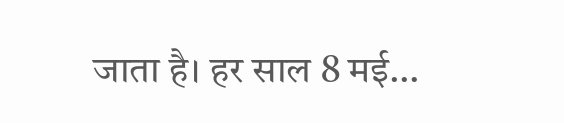जाता है। हर साल 8 मई…